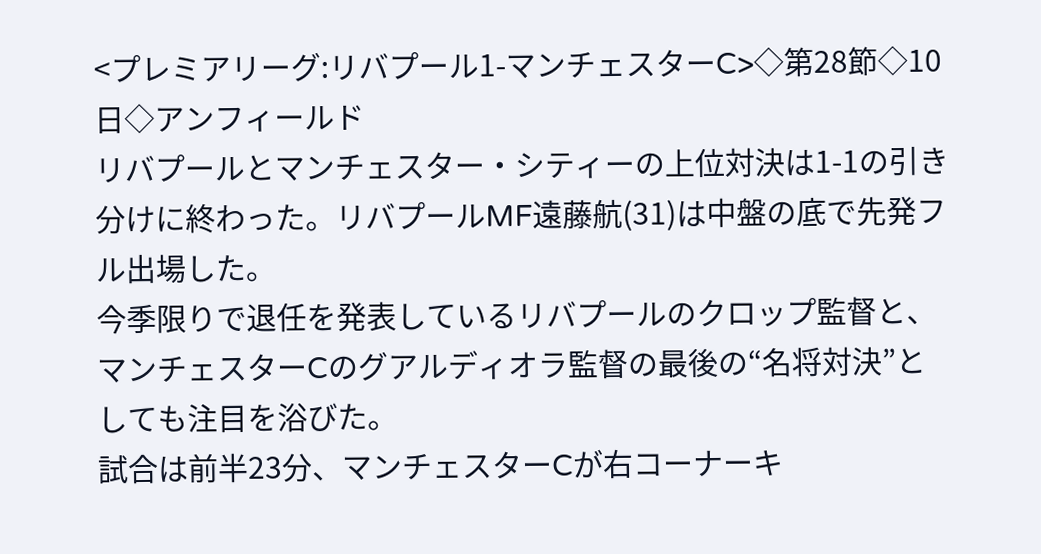<プレミアリーグ:リバプール1-マンチェスターC>◇第28節◇10日◇アンフィールド
リバプールとマンチェスター・シティーの上位対決は1-1の引き分けに終わった。リバプールMF遠藤航(31)は中盤の底で先発フル出場した。
今季限りで退任を発表しているリバプールのクロップ監督と、マンチェスターCのグアルディオラ監督の最後の“名将対決”としても注目を浴びた。
試合は前半23分、マンチェスターCが右コーナーキ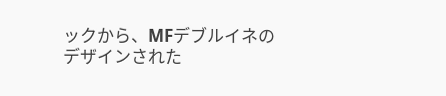ックから、MFデブルイネのデザインされた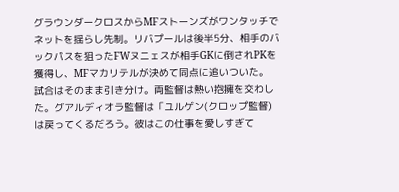グラウンダークロスからMFストーンズがワンタッチでネットを揺らし先制。リバプールは後半5分、相手のバックパスを狙ったFWヌニェスが相手GKに倒されPKを獲得し、MFマカリテルが決めて同点に追いついた。
試合はそのまま引き分け。両監督は熱い抱擁を交わした。グアルディオラ監督は「ユルゲン(クロップ監督)は戻ってくるだろう。彼はこの仕事を愛しすぎて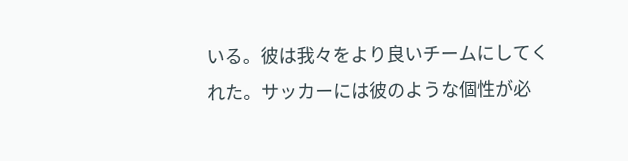いる。彼は我々をより良いチームにしてくれた。サッカーには彼のような個性が必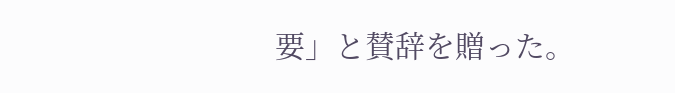要」と賛辞を贈った。